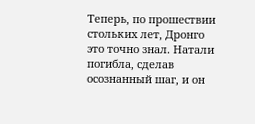Теперь, по прошествии стольких лет, Дронго это точно знал. Натали погибла, сделав осознанный шаг, и он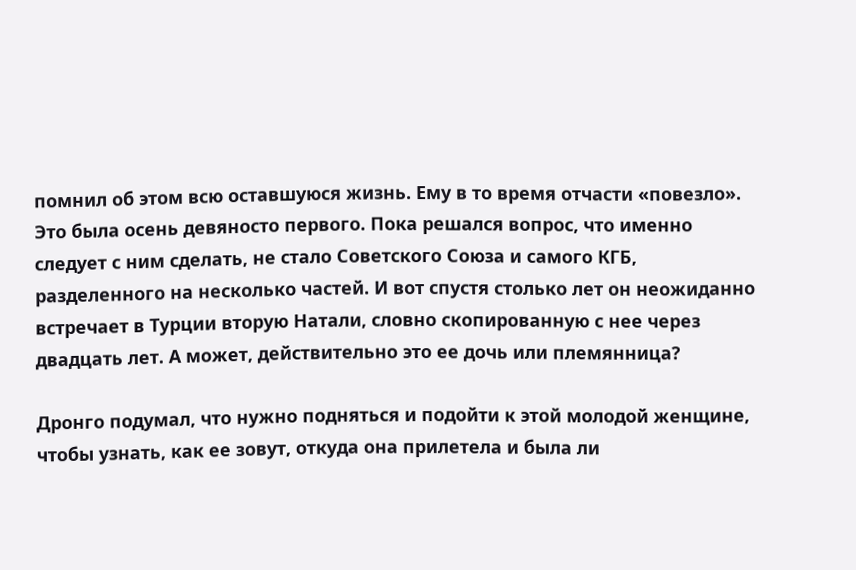помнил об этом всю оставшуюся жизнь. Ему в то время отчасти «повезло». Это была осень девяносто первого. Пока решался вопрос, что именно следует с ним сделать, не стало Советского Союза и самого КГБ, разделенного на несколько частей. И вот спустя столько лет он неожиданно встречает в Турции вторую Натали, словно скопированную с нее через двадцать лет. А может, действительно это ее дочь или племянница?

Дронго подумал, что нужно подняться и подойти к этой молодой женщине, чтобы узнать, как ее зовут, откуда она прилетела и была ли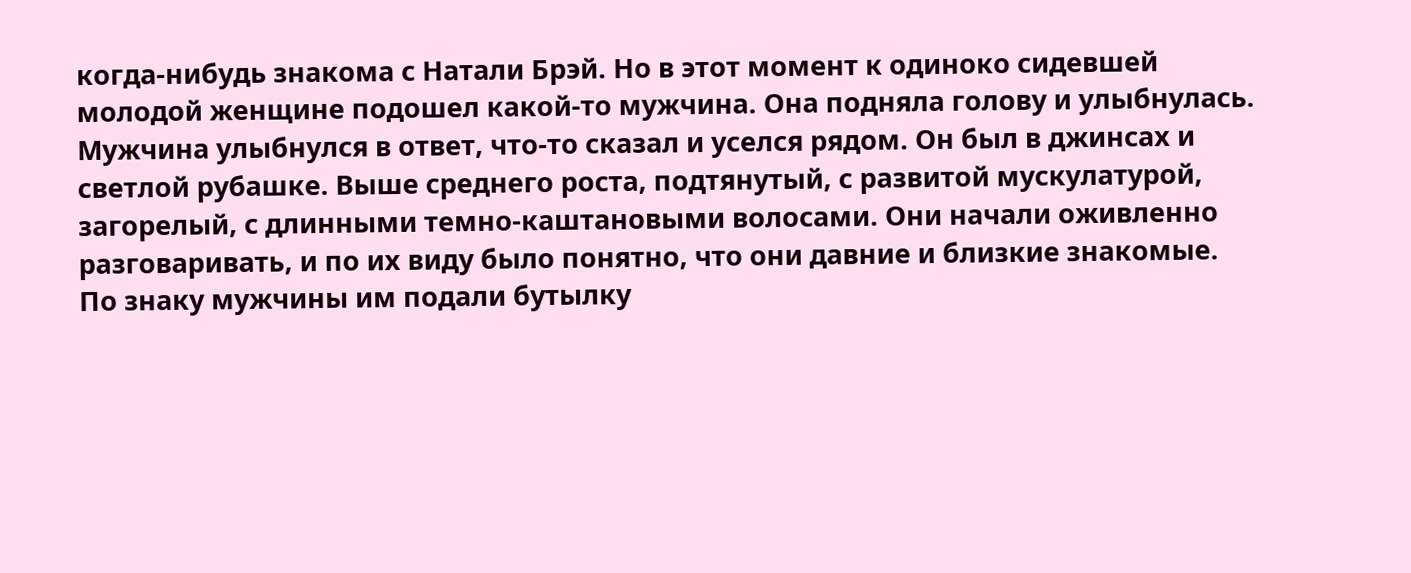когда-нибудь знакома с Натали Брэй. Но в этот момент к одиноко сидевшей молодой женщине подошел какой-то мужчина. Она подняла голову и улыбнулась. Мужчина улыбнулся в ответ, что-то сказал и уселся рядом. Он был в джинсах и светлой рубашке. Выше среднего роста, подтянутый, с развитой мускулатурой, загорелый, с длинными темно-каштановыми волосами. Они начали оживленно разговаривать, и по их виду было понятно, что они давние и близкие знакомые. По знаку мужчины им подали бутылку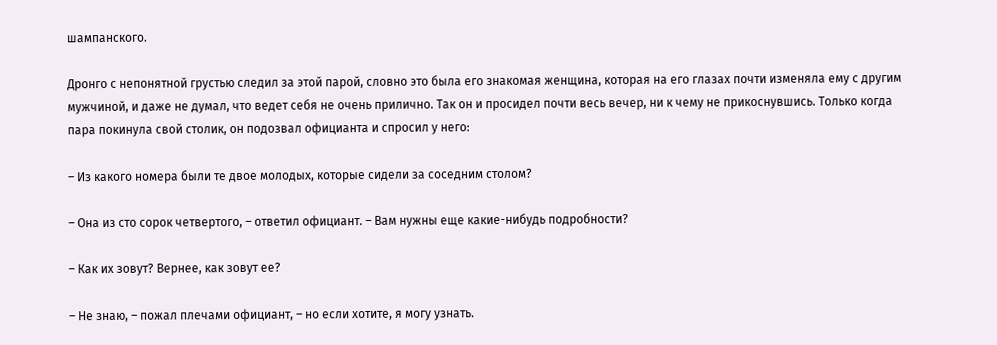шампанского.

Дронго с непонятной грустью следил за этой парой, словно это была его знакомая женщина, которая на его глазах почти изменяла ему с другим мужчиной, и даже не думал, что ведет себя не очень прилично. Так он и просидел почти весь вечер, ни к чему не прикоснувшись. Только когда пара покинула свой столик, он подозвал официанта и спросил у него:

– Из какого номера были те двое молодых, которые сидели за соседним столом?

– Она из сто сорок четвертого, – ответил официант. – Вам нужны еще какие-нибудь подробности?

– Как их зовут? Вернее, как зовут ее?

– Не знаю, – пожал плечами официант, – но если хотите, я могу узнать.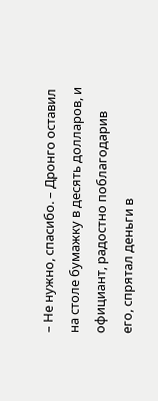– Не нужно, спасибо. – Дронго оставил на столе бумажку в десять долларов, и официант, радостно поблагодарив его, спрятал деньги в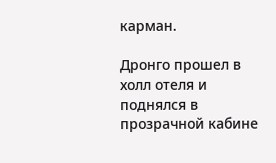карман.

Дронго прошел в холл отеля и поднялся в прозрачной кабине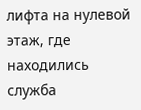лифта на нулевой этаж, где находились служба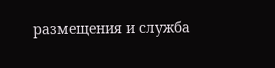размещения и служба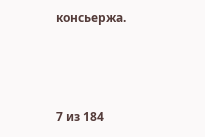консьержа.



7 из 184